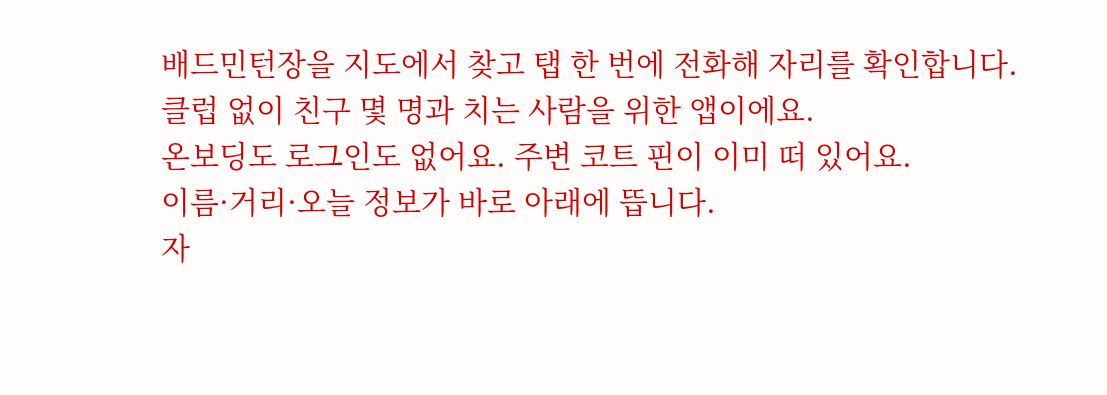배드민턴장을 지도에서 찾고 탭 한 번에 전화해 자리를 확인합니다. 클럽 없이 친구 몇 명과 치는 사람을 위한 앱이에요.
온보딩도 로그인도 없어요. 주변 코트 핀이 이미 떠 있어요.
이름·거리·오늘 정보가 바로 아래에 뜹니다.
자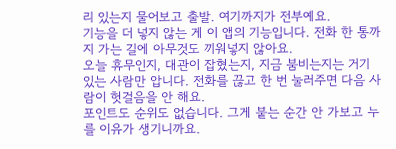리 있는지 물어보고 출발. 여기까지가 전부예요.
기능을 더 넣지 않는 게 이 앱의 기능입니다. 전화 한 통까지 가는 길에 아무것도 끼워넣지 않아요.
오늘 휴무인지, 대관이 잡혔는지, 지금 붐비는지는 거기 있는 사람만 압니다. 전화를 끊고 한 번 눌러주면 다음 사람이 헛걸음을 안 해요.
포인트도 순위도 없습니다. 그게 붙는 순간 안 가보고 누를 이유가 생기니까요.